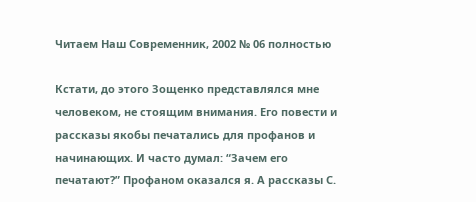Читаем Наш Современник, 2002 № 06 полностью

Кстати, до этого Зощенко представлялся мне человеком, не стоящим внимания. Его повести и рассказы якобы печатались для профанов и начинающих. И часто думал: “Зачем его печатают?” Профаном оказался я. А рассказы С.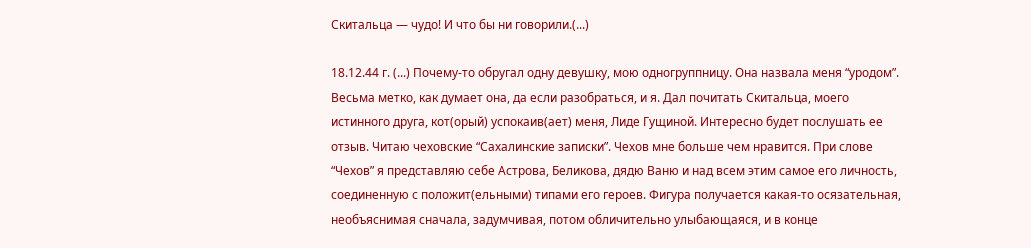Скитальца — чудо! И что бы ни говорили.(...)

18.12.44 г. (...) Почему-то обругал одну девушку, мою одногруппницу. Она назвала меня “уродом”. Весьма метко, как думает она, да если разобраться, и я. Дал почитать Скитальца, моего истинного друга, кот(орый) успокаив(ает) меня, Лиде Гущиной. Интересно будет послушать ее отзыв. Читаю чеховские “Сахалинские записки”. Чехов мне больше чем нравится. При слове “Чехов” я представляю себе Астрова, Беликова, дядю Ваню и над всем этим самое его личность, соединенную с положит(ельными) типами его героев. Фигура получается какая-то осязательная, необъяснимая сначала, задумчивая, потом обличительно улыбающаяся, и в конце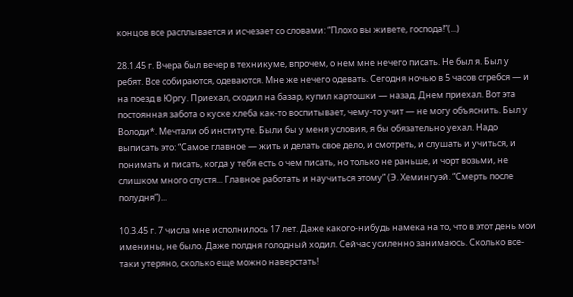концов все расплывается и исчезает со словами: “Плохо вы живете, господа!”(...)

28.1.45 г. Вчера был вечер в техникуме, впрочем, о нем мне нечего писать. Не был я. Был у ребят. Все собираются, одеваются. Мне же нечего одевать. Сегодня ночью в 5 часов сгребся — и на поезд в Юргу. Приехал, сходил на базар, купил картошки — назад. Днем приехал. Вот эта постоянная забота о куске хлеба как-то воспитывает, чему-то учит — не могу объяснить. Был у Володи*. Мечтали об институте. Были бы у меня условия, я бы обязательно уехал. Надо выписать это: “Самое главное — жить и делать свое дело, и смотреть, и слушать и учиться, и понимать и писать, когда у тебя есть о чем писать, но только не раньше, и чорт возьми, не слишком много спустя... Главное работать и научиться этому” (Э. Хемингуэй. “Смерть после полудня”)...

10.3.45 г. 7 числа мне исполнилось 17 лет. Даже какого-нибудь намека на то, что в этот день мои именины, не было. Даже полдня голодный ходил. Сейчас усиленно занимаюсь. Сколько все-таки утеряно, сколько еще можно наверстать!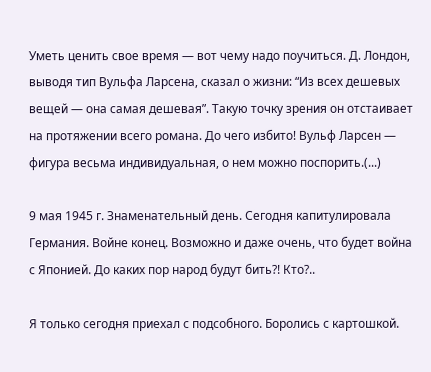Уметь ценить свое время — вот чему надо поучиться. Д. Лондон, выводя тип Вульфа Ларсена, сказал о жизни: “Из всех дешевых вещей — она самая дешевая”. Такую точку зрения он отстаивает на протяжении всего романа. До чего избито! Вульф Ларсен — фигура весьма индивидуальная, о нем можно поспорить.(...)

9 мая 1945 г. Знаменательный день. Сегодня капитулировала Германия. Войне конец. Возможно и даже очень, что будет война с Японией. До каких пор народ будут бить?! Кто?..

Я только сегодня приехал с подсобного. Боролись с картошкой.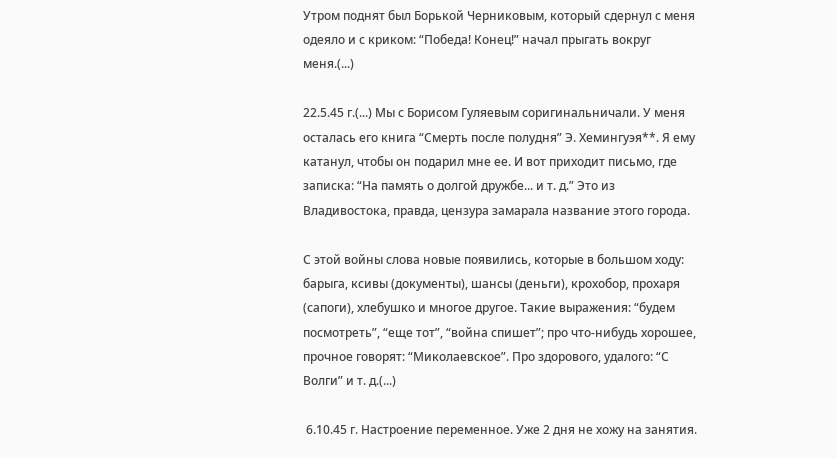Утром поднят был Борькой Черниковым, который сдернул с меня одеяло и с криком: “Победа! Конец!” начал прыгать вокруг меня.(...)

22.5.45 г.(...) Мы с Борисом Гуляевым соригинальничали. У меня осталась его книга “Смерть после полудня” Э. Хемингуэя**. Я ему катанул, чтобы он подарил мне ее. И вот приходит письмо, где записка: “На память о долгой дружбе... и т. д.” Это из Владивостока, правда, цензура замарала название этого города.

С этой войны слова новые появились, которые в большом ходу: барыга, ксивы (документы), шансы (деньги), крохобор, прохаря (сапоги), хлебушко и многое другое. Такие выражения: “будем посмотреть”, “еще тот”, “война спишет”; про что-нибудь хорошее, прочное говорят: “Миколаевское”. Про здорового, удалого: “С Волги” и т. д.(...)

 6.10.45 г. Настроение переменное. Уже 2 дня не хожу на занятия.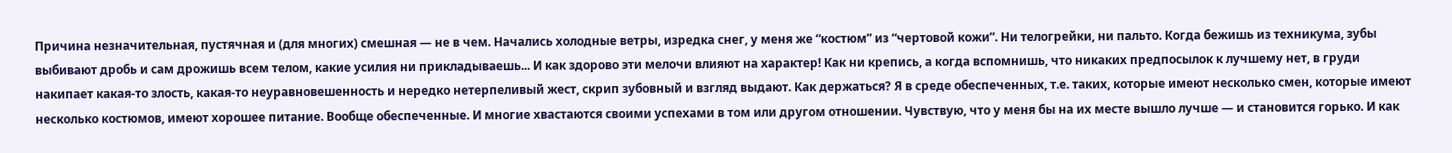Причина незначительная, пустячная и (для многих) смешная — не в чем. Начались холодные ветры, изредка снег, у меня же “костюм” из “чертовой кожи”. Ни телогрейки, ни пальто. Когда бежишь из техникума, зубы выбивают дробь и сам дрожишь всем телом, какие усилия ни прикладываешь... И как здорово эти мелочи влияют на характер! Как ни крепись, а когда вспомнишь, что никаких предпосылок к лучшему нет, в груди накипает какая-то злость, какая-то неуравновешенность и нередко нетерпеливый жест, скрип зубовный и взгляд выдают. Как держаться? Я в среде обеспеченных, т.е. таких, которые имеют несколько смен, которые имеют несколько костюмов, имеют хорошее питание. Вообще обеспеченные. И многие хвастаются своими успехами в том или другом отношении. Чувствую, что у меня бы на их месте вышло лучше — и становится горько. И как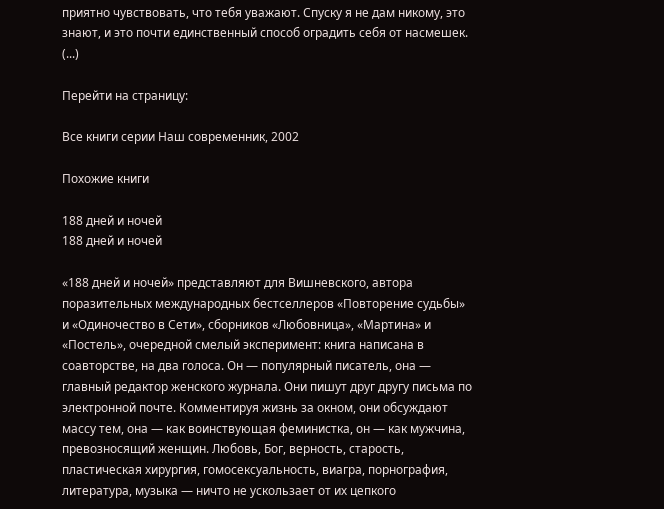приятно чувствовать, что тебя уважают. Спуску я не дам никому, это знают, и это почти единственный способ оградить себя от насмешек. (...)

Перейти на страницу:

Все книги серии Наш современник, 2002

Похожие книги

188 дней и ночей
188 дней и ночей

«188 дней и ночей» представляют для Вишневского, автора поразительных международных бестселлеров «Повторение судьбы» и «Одиночество в Сети», сборников «Любовница», «Мартина» и «Постель», очередной смелый эксперимент: книга написана в соавторстве, на два голоса. Он — популярный писатель, она — главный редактор женского журнала. Они пишут друг другу письма по электронной почте. Комментируя жизнь за окном, они обсуждают массу тем, она — как воинствующая феминистка, он — как мужчина, превозносящий женщин. Любовь, Бог, верность, старость, пластическая хирургия, гомосексуальность, виагра, порнография, литература, музыка — ничто не ускользает от их цепкого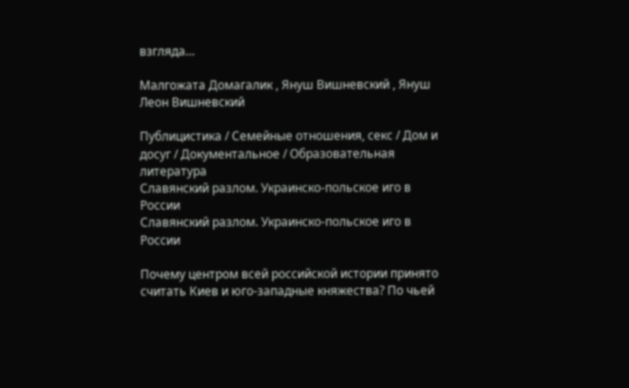взгляда…

Малгожата Домагалик , Януш Вишневский , Януш Леон Вишневский

Публицистика / Семейные отношения, секс / Дом и досуг / Документальное / Образовательная литература
Славянский разлом. Украинско-польское иго в России
Славянский разлом. Украинско-польское иго в России

Почему центром всей российской истории принято считать Киев и юго-западные княжества? По чьей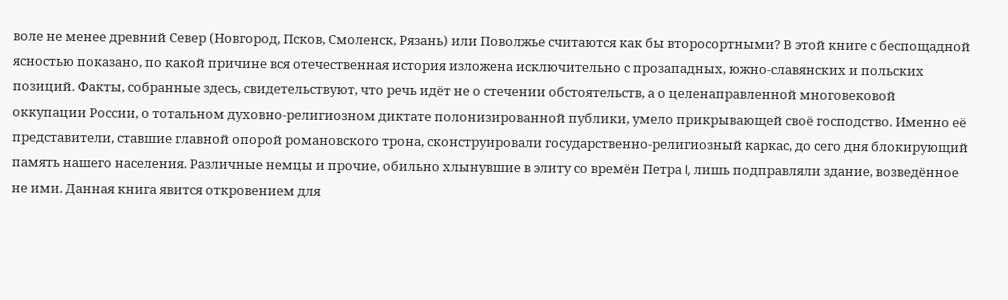воле не менее древний Север (Новгород, Псков, Смоленск, Рязань) или Поволжье считаются как бы второсортными? В этой книге с беспощадной ясностью показано, по какой причине вся отечественная история изложена исключительно с прозападных, южно-славянских и польских позиций. Факты, собранные здесь, свидетельствуют, что речь идёт не о стечении обстоятельств, а о целенаправленной многовековой оккупации России, о тотальном духовно-религиозном диктате полонизированной публики, умело прикрывающей своё господство. Именно её представители, ставшие главной опорой романовского трона, сконструировали государственно-религиозный каркас, до сего дня блокирующий память нашего населения. Различные немцы и прочие, обильно хлынувшие в элиту со времён Петра I, лишь подправляли здание, возведённое не ими. Данная книга явится откровением для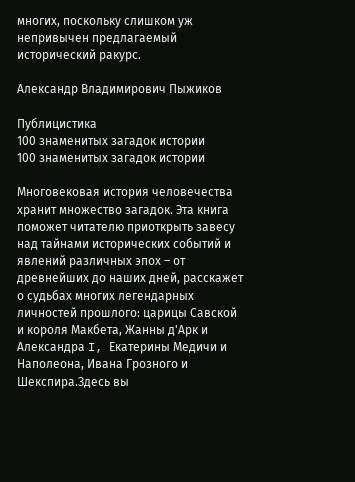многих, поскольку слишком уж непривычен предлагаемый исторический ракурс.

Александр Владимирович Пыжиков

Публицистика
100 знаменитых загадок истории
100 знаменитых загадок истории

Многовековая история человечества хранит множество загадок. Эта книга поможет читателю приоткрыть завесу над тайнами исторических событий и явлений различных эпох – от древнейших до наших дней, расскажет о судьбах многих легендарных личностей прошлого: царицы Савской и короля Макбета, Жанны д'Арк и Александра I, Екатерины Медичи и Наполеона, Ивана Грозного и Шекспира.Здесь вы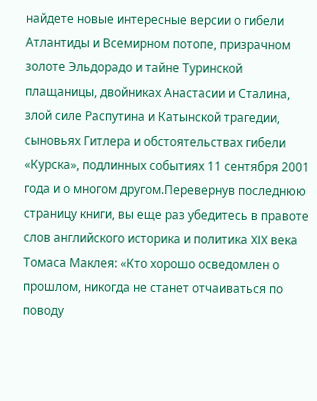найдете новые интересные версии о гибели Атлантиды и Всемирном потопе, призрачном золоте Эльдорадо и тайне Туринской плащаницы, двойниках Анастасии и Сталина, злой силе Распутина и Катынской трагедии, сыновьях Гитлера и обстоятельствах гибели «Курска», подлинных событиях 11 сентября 2001 года и о многом другом.Перевернув последнюю страницу книги, вы еще раз убедитесь в правоте слов английского историка и политика XIX века Томаса Маклея: «Кто хорошо осведомлен о прошлом, никогда не станет отчаиваться по поводу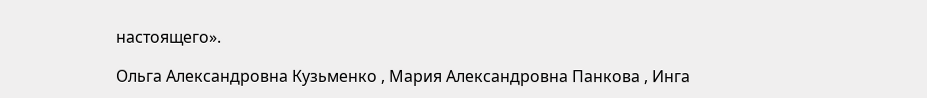настоящего».

Ольга Александровна Кузьменко , Мария Александровна Панкова , Инга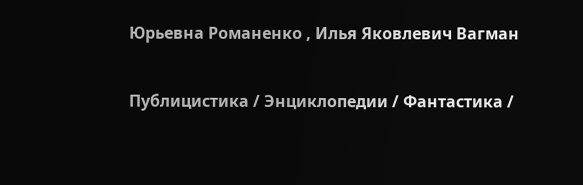Юрьевна Романенко , Илья Яковлевич Вагман

Публицистика / Энциклопедии / Фантастика /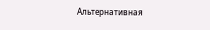Альтернативная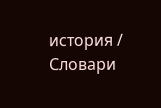история / Словари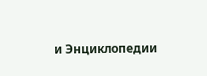и Энциклопедии